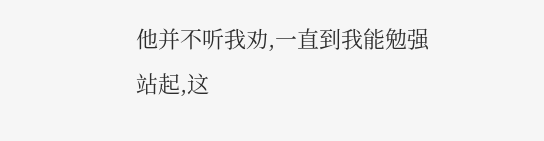他并不听我劝,一直到我能勉强站起,这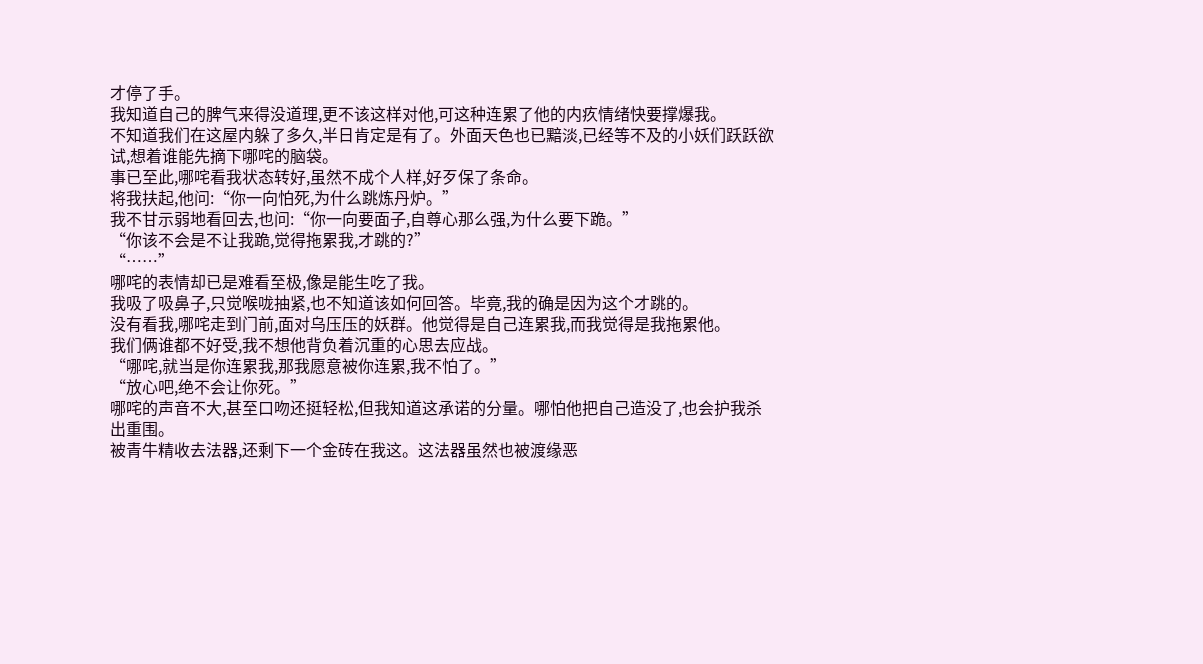才停了手。
我知道自己的脾气来得没道理,更不该这样对他,可这种连累了他的内疚情绪快要撑爆我。
不知道我们在这屋内躲了多久,半日肯定是有了。外面天色也已黯淡,已经等不及的小妖们跃跃欲试,想着谁能先摘下哪咤的脑袋。
事已至此,哪咤看我状态转好,虽然不成个人样,好歹保了条命。
将我扶起,他问:“你一向怕死,为什么跳炼丹炉。”
我不甘示弱地看回去,也问:“你一向要面子,自尊心那么强,为什么要下跪。”
“你该不会是不让我跪,觉得拖累我,才跳的?”
“……”
哪咤的表情却已是难看至极,像是能生吃了我。
我吸了吸鼻子,只觉喉咙抽紧,也不知道该如何回答。毕竟,我的确是因为这个才跳的。
没有看我,哪咤走到门前,面对乌压压的妖群。他觉得是自己连累我,而我觉得是我拖累他。
我们俩谁都不好受,我不想他背负着沉重的心思去应战。
“哪咤,就当是你连累我,那我愿意被你连累,我不怕了。”
“放心吧,绝不会让你死。”
哪咤的声音不大,甚至口吻还挺轻松,但我知道这承诺的分量。哪怕他把自己造没了,也会护我杀出重围。
被青牛精收去法器,还剩下一个金砖在我这。这法器虽然也被渡缘恶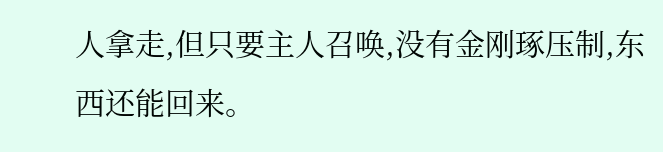人拿走,但只要主人召唤,没有金刚琢压制,东西还能回来。